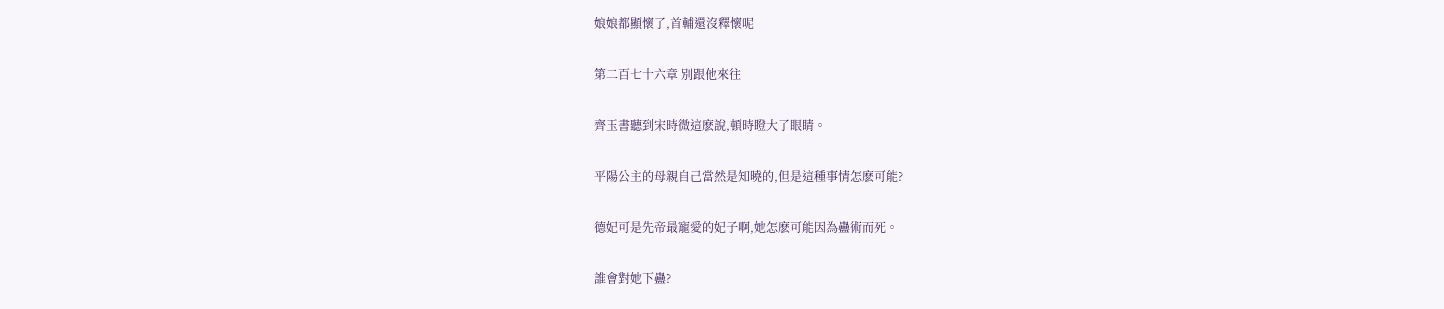娘娘都顯懷了,首輔還沒釋懷呢

第二百七十六章 別跟他來往

齊玉書聽到宋時微這麽說,頓時瞪大了眼睛。

平陽公主的母親自己當然是知曉的,但是這種事情怎麽可能?

德妃可是先帝最寵愛的妃子啊,她怎麽可能因為蠱術而死。

誰會對她下蠱?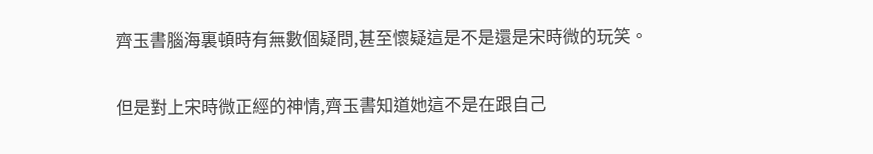齊玉書腦海裏頓時有無數個疑問,甚至懷疑這是不是還是宋時微的玩笑。

但是對上宋時微正經的神情,齊玉書知道她這不是在跟自己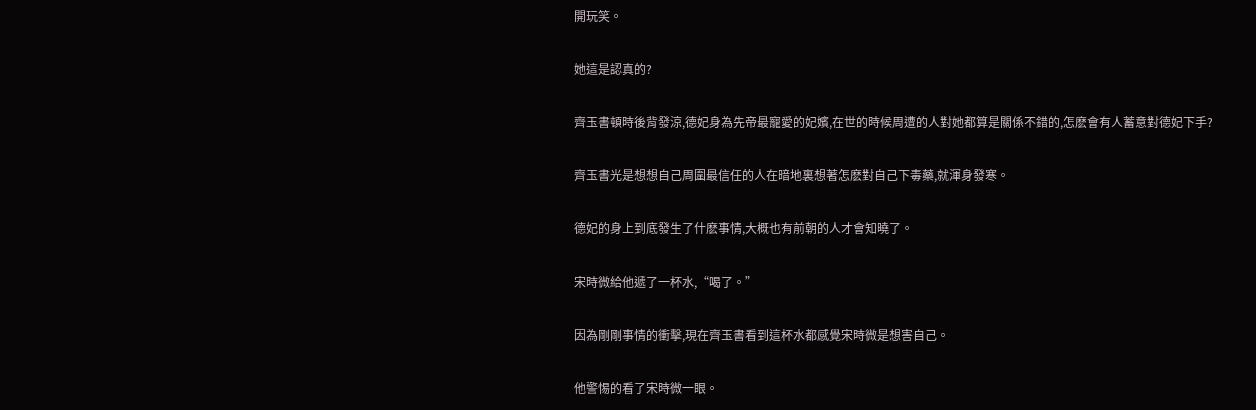開玩笑。

她這是認真的?

齊玉書頓時後背發涼,德妃身為先帝最寵愛的妃嬪,在世的時候周遭的人對她都算是關係不錯的,怎麽會有人蓄意對德妃下手?

齊玉書光是想想自己周圍最信任的人在暗地裏想著怎麽對自己下毒藥,就渾身發寒。

德妃的身上到底發生了什麽事情,大概也有前朝的人才會知曉了。

宋時微給他遞了一杯水,“喝了。”

因為剛剛事情的衝擊,現在齊玉書看到這杯水都感覺宋時微是想害自己。

他警惕的看了宋時微一眼。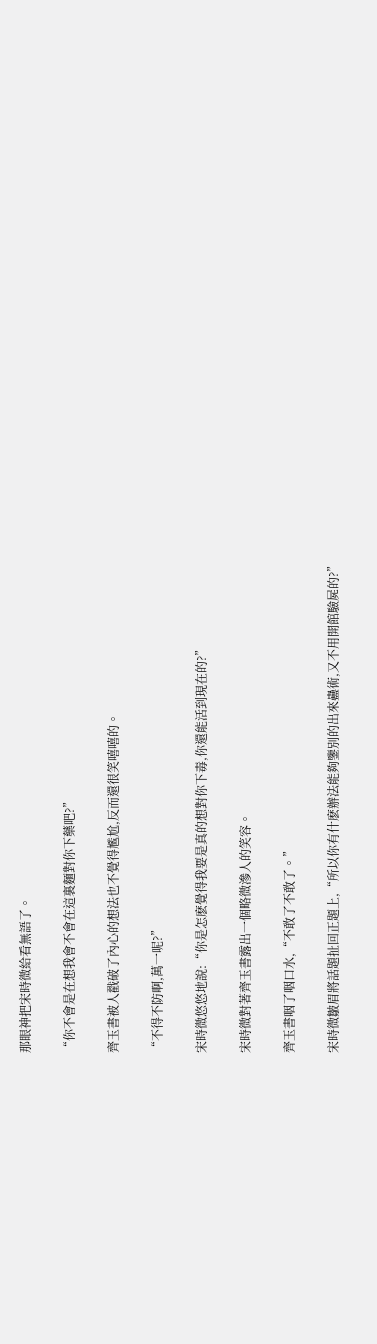那眼神把宋時微給看無語了。

“你不會是在想我會不會在這裏麵對你下藥吧?”

齊玉書被人戳破了內心的想法也不覺得尷尬,反而還很笑嘻嘻的。

“不得不防啊,萬一呢?”

宋時微悠悠地說:“你是怎麽覺得我要是真的想對你下毒,你還能活到現在的?”

宋時微對著齊玉書露出一個略微滲人的笑容。

齊玉書咽了咽口水,“不敢了不敢了。”

宋時微皺眉將話題扯回正題上,“所以你有什麽辦法能夠鑒別的出來蠱術,又不用開館驗屍的?”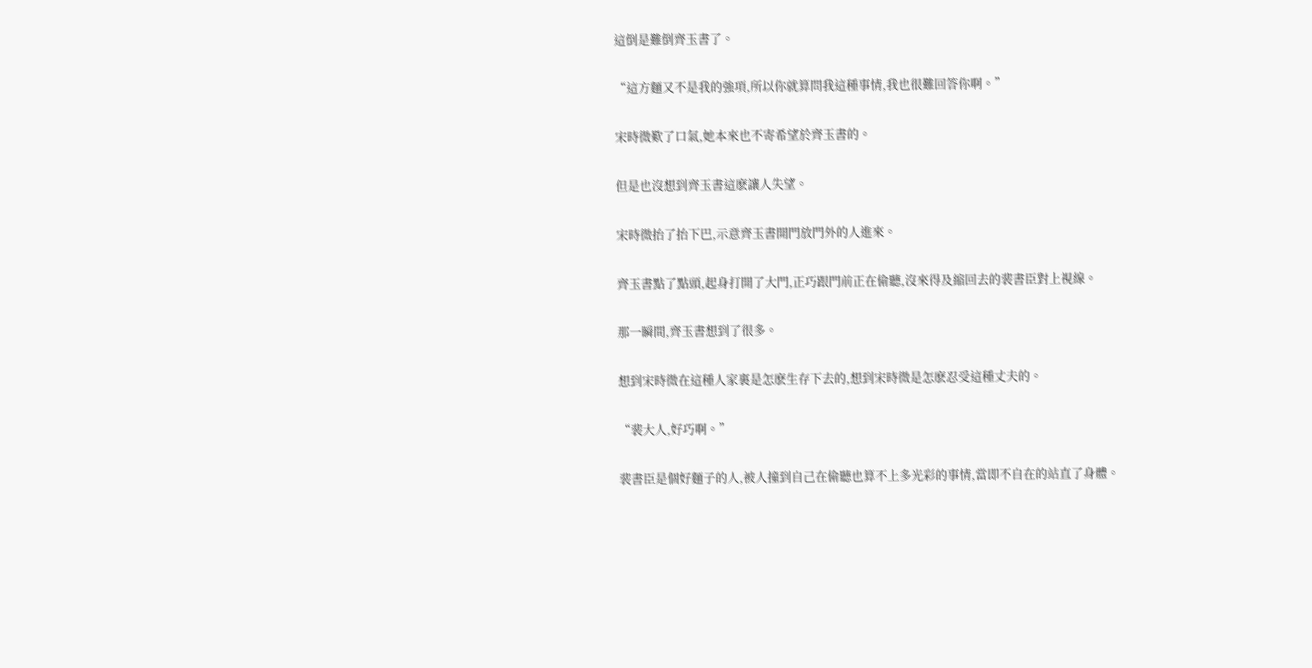這倒是難倒齊玉書了。

“這方麵又不是我的強項,所以你就算問我這種事情,我也很難回答你啊。”

宋時微歎了口氣,她本來也不寄希望於齊玉書的。

但是也沒想到齊玉書這麽讓人失望。

宋時微抬了抬下巴,示意齊玉書開門放門外的人進來。

齊玉書點了點頭,起身打開了大門,正巧跟門前正在偷聽,沒來得及縮回去的裴書臣對上視線。

那一瞬間,齊玉書想到了很多。

想到宋時微在這種人家裏是怎麽生存下去的,想到宋時微是怎麽忍受這種丈夫的。

“裴大人,好巧啊。”

裴書臣是個好麵子的人,被人撞到自己在偷聽也算不上多光彩的事情,當即不自在的站直了身體。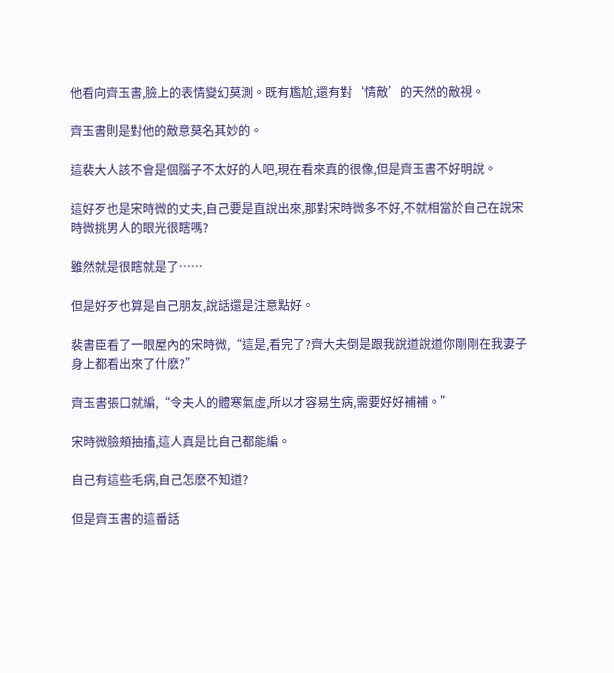他看向齊玉書,臉上的表情變幻莫測。既有尷尬,還有對‘情敵’的天然的敵視。

齊玉書則是對他的敵意莫名其妙的。

這裴大人該不會是個腦子不太好的人吧,現在看來真的很像,但是齊玉書不好明說。

這好歹也是宋時微的丈夫,自己要是直說出來,那對宋時微多不好,不就相當於自己在說宋時微挑男人的眼光很瞎嗎?

雖然就是很瞎就是了……

但是好歹也算是自己朋友,說話還是注意點好。

裴書臣看了一眼屋內的宋時微,“這是,看完了?齊大夫倒是跟我說道說道你剛剛在我妻子身上都看出來了什麽?”

齊玉書張口就編,“令夫人的體寒氣虛,所以才容易生病,需要好好補補。”

宋時微臉頰抽搐,這人真是比自己都能編。

自己有這些毛病,自己怎麽不知道?

但是齊玉書的這番話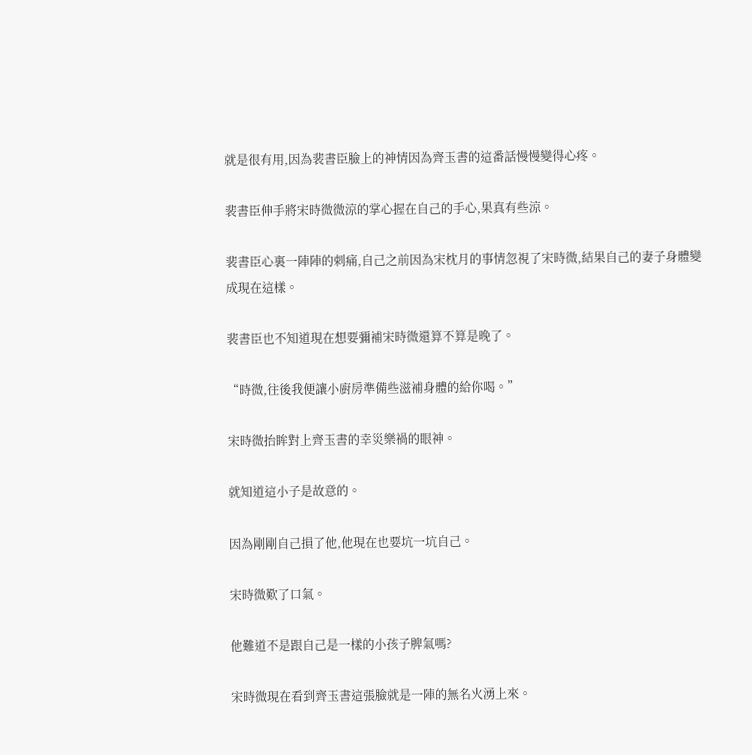就是很有用,因為裴書臣臉上的神情因為齊玉書的這番話慢慢變得心疼。

裴書臣伸手將宋時微微涼的掌心握在自己的手心,果真有些涼。

裴書臣心裏一陣陣的刺痛,自己之前因為宋枕月的事情忽視了宋時微,結果自己的妻子身體變成現在這樣。

裴書臣也不知道現在想要彌補宋時微還算不算是晚了。

“時微,往後我便讓小廚房準備些滋補身體的給你喝。”

宋時微抬眸對上齊玉書的幸災樂禍的眼神。

就知道這小子是故意的。

因為剛剛自己損了他,他現在也要坑一坑自己。

宋時微歎了口氣。

他難道不是跟自己是一樣的小孩子脾氣嗎?

宋時微現在看到齊玉書這張臉就是一陣的無名火湧上來。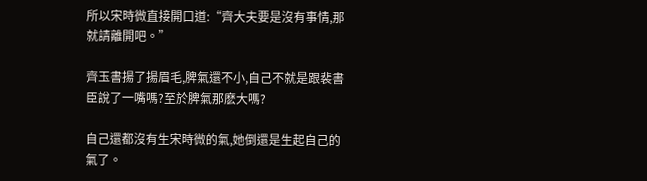所以宋時微直接開口道:“齊大夫要是沒有事情,那就請離開吧。”

齊玉書揚了揚眉毛,脾氣還不小,自己不就是跟裴書臣說了一嘴嗎?至於脾氣那麽大嗎?

自己還都沒有生宋時微的氣,她倒還是生起自己的氣了。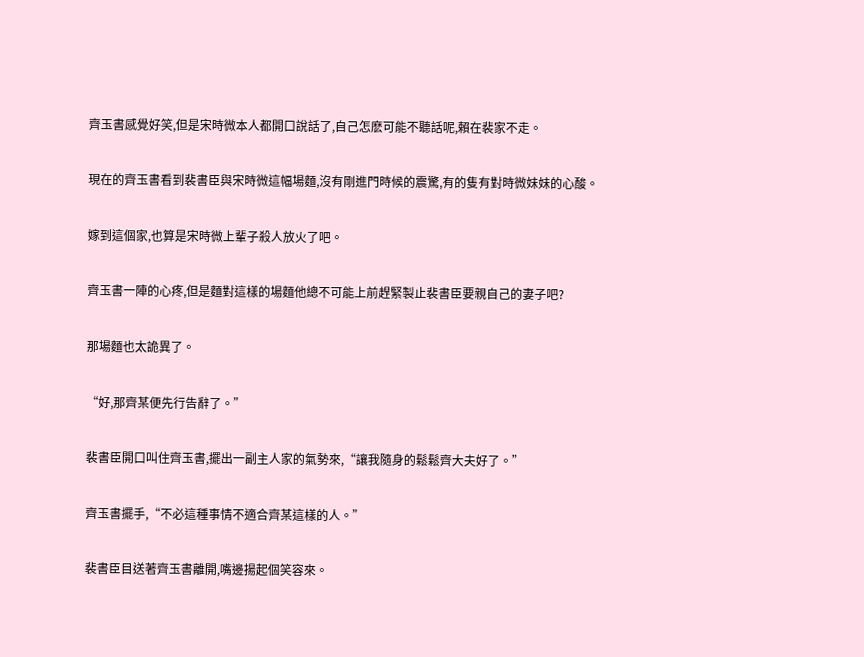齊玉書感覺好笑,但是宋時微本人都開口說話了,自己怎麽可能不聽話呢,賴在裴家不走。

現在的齊玉書看到裴書臣與宋時微這幅場麵,沒有剛進門時候的震驚,有的隻有對時微妹妹的心酸。

嫁到這個家,也算是宋時微上輩子殺人放火了吧。

齊玉書一陣的心疼,但是麵對這樣的場麵他總不可能上前趕緊製止裴書臣要親自己的妻子吧?

那場麵也太詭異了。

“好,那齊某便先行告辭了。”

裴書臣開口叫住齊玉書,擺出一副主人家的氣勢來,“讓我隨身的鬆鬆齊大夫好了。”

齊玉書擺手,“不必這種事情不適合齊某這樣的人。”

裴書臣目送著齊玉書離開,嘴邊揚起個笑容來。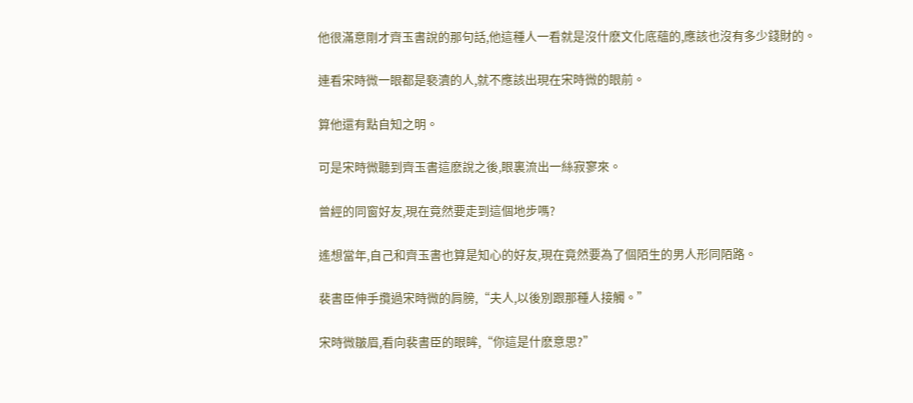他很滿意剛才齊玉書說的那句話,他這種人一看就是沒什麽文化底蘊的,應該也沒有多少錢財的。

連看宋時微一眼都是褻瀆的人,就不應該出現在宋時微的眼前。

算他還有點自知之明。

可是宋時微聽到齊玉書這麽說之後,眼裏流出一絲寂寥來。

曾經的同窗好友,現在竟然要走到這個地步嗎?

遙想當年,自己和齊玉書也算是知心的好友,現在竟然要為了個陌生的男人形同陌路。

裴書臣伸手攬過宋時微的肩膀,“夫人,以後別跟那種人接觸。”

宋時微皺眉,看向裴書臣的眼眸,“你這是什麽意思?”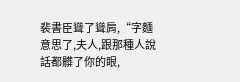裴書臣聳了聳肩,“字麵意思了,夫人,跟那種人說話都髒了你的眼,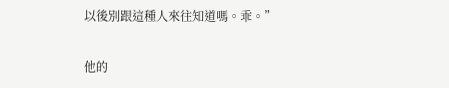以後別跟這種人來往知道嗎。乖。”

他的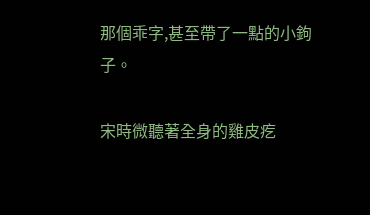那個乖字,甚至帶了一點的小鉤子。

宋時微聽著全身的雞皮疙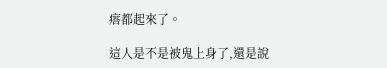瘩都起來了。

這人是不是被鬼上身了,還是說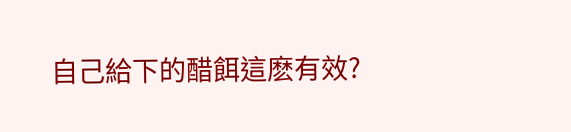自己給下的醋餌這麽有效?